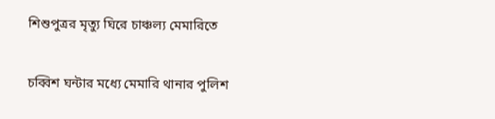শিশুপুত্রর মৃত্যু ঘিরে চাঞ্চল্য মেমারিতে

চব্বিশ ঘন্টার মধ্যে মেমারি থানার পুলিশ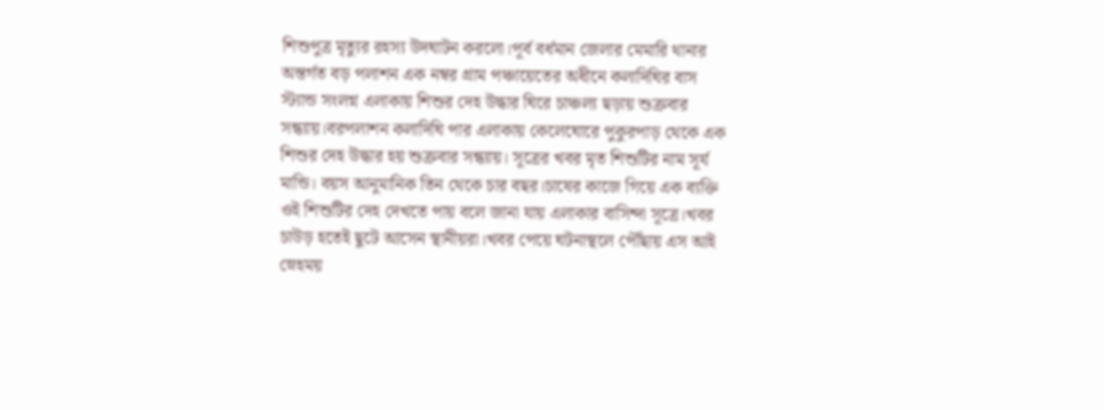শিশুপুত্র মৃত্যুর রহস্য উদঘাটন করলো।পূর্ব বর্ধমান জেলার মেমারি থানার অন্তর্গত বড় পলাশন এক নম্বর গ্রাম পঞ্চায়েতের অধীনে কলাদিঘির বাস স্ট্যান্ড সংলগ্ন এলাকায় শিশুর দেহ উদ্ধার ঘিরে চাঞ্চল্য ছড়ায় শুক্রবার সন্ধ্যায়।বরপলাশন কলাদিঘি পার এলাকায় কেলেঘোরে পুকুরপাড় থেকে এক শিশুর দেহ উদ্ধার হয় শুক্রবার সন্ধ্যায়। সূত্রের খবর মৃত শিশুটির নাম সূর্য মান্ডি। বয়স আনুমানিক তিন থেকে চার বছর।চাষের কাজে গিয়ে এক ব্যক্তি ওই শিশুটির দেহ দেখতে পায় বলে জানা যায় এলাকার বাসিন্দা সূত্রে।খবর চাউড় হতেই ছুটে আসেন স্থানীয়রা।খবর পেয়ে ঘটনাস্থলে পৌঁছায় এস আই স্নেহময়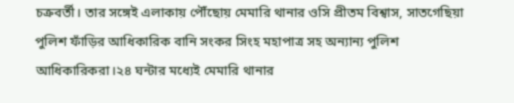চক্রবর্তী। তার সঙ্গেই এলাকায় পৌঁছোয় মেমারি থানার ওসি প্রীতম বিশ্বাস, সাতগেছিয়া পুলিশ ফাঁড়ির আধিকারিক বানি সংকর সিংহ মহাপাত্র সহ অন্যান্য পুলিশ আধিকারিকরা।২৪ ঘন্টার মধ্যেই মেমারি থানার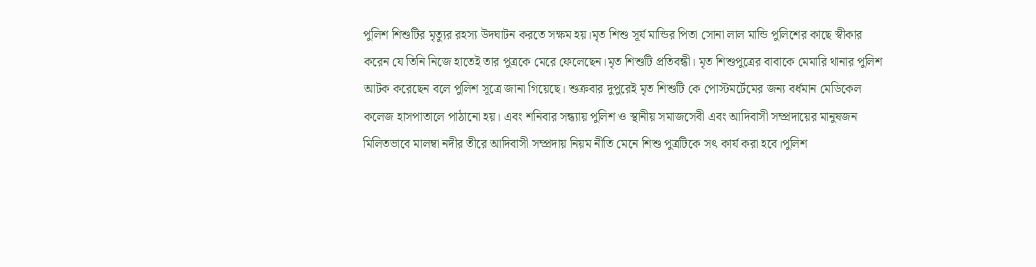পুলিশ শিশুটির মৃত্যুর রহস্য উদঘাটন করতে সক্ষম হয়।মৃত শিশু সূর্য মান্ডির পিতা সোনা লাল মান্ডি পুলিশের কাছে স্বীকার করেন যে তিনি নিজে হাতেই তার পুত্রকে মেরে ফেলেছেন।মৃত শিশুটি প্রতিবন্ধী। মৃত শিশুপুত্রের বাবাকে মেমারি থানার পুলিশ আটক করেছেন বলে পুলিশ সূত্রে জানা গিয়েছে। শুক্রবার দুপুরেই মৃত শিশুটি কে পোস্টমর্টেমের জন্য বর্ধমান মেডিকেল কলেজ হাসপাতালে পাঠানো হয়। এবং শনিবার সন্ধ্যায় পুলিশ ও স্থানীয় সমাজসেবী এবং আদিবাসী সম্প্রদায়ের মানুষজন মিলিতভাবে মালম্বা নদীর তীরে আদিবাসী সম্প্রদায় নিয়ম নীতি মেনে শিশু পুত্রটিকে সৎ কার্য করা হবে।পুলিশ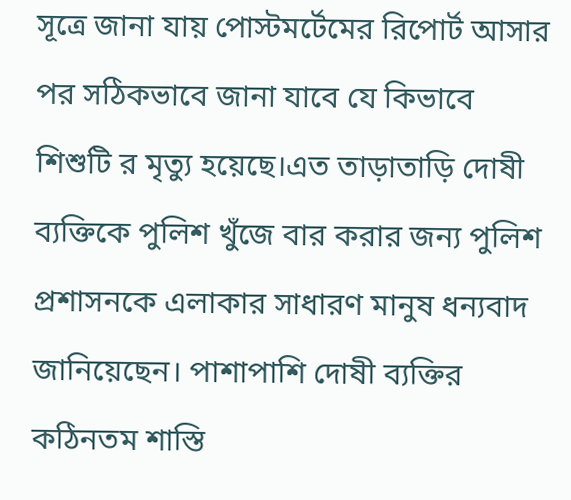সূত্রে জানা যায় পোস্টমর্টেমের রিপোর্ট আসার পর সঠিকভাবে জানা যাবে যে কিভাবে শিশুটি র মৃত্যু হয়েছে।এত তাড়াতাড়ি দোষী ব্যক্তিকে পুলিশ খুঁজে বার করার জন্য পুলিশ প্রশাসনকে এলাকার সাধারণ মানুষ ধন্যবাদ জানিয়েছেন। পাশাপাশি দোষী ব্যক্তির কঠিনতম শাস্তি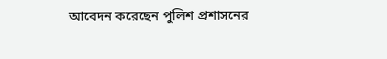আবেদন করেছেন পুলিশ প্রশাসনের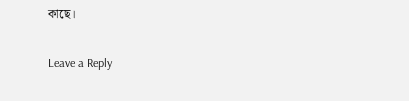কাছে।

Leave a Reply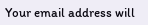Your email address will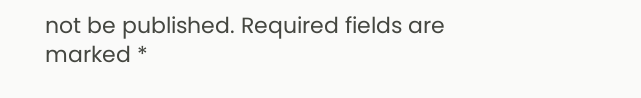not be published. Required fields are marked *